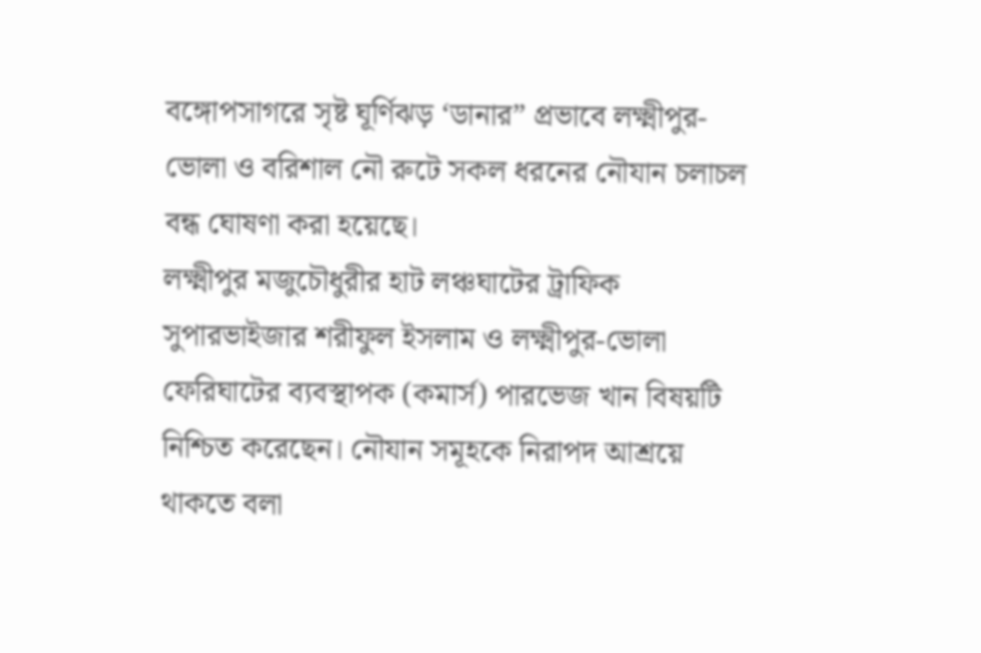বঙ্গোপসাগরে সৃষ্ট ঘূর্ণিঝড় ‘ডানার” প্রভাবে লক্ষ্মীপুর-ভোলা ও বরিশাল নৌ রুটে সকল ধরনের নৌযান চলাচল বন্ধ ঘোষণা করা হয়েছে।
লক্ষ্মীপুর মজুচৌধুরীর হাট লঞ্চঘাটের ট্রাফিক সুপারভাইজার শরীফুল ইসলাম ও লক্ষ্মীপুর-ভোলা ফেরিঘাটের ব্যবস্থাপক (কমার্স) পারভেজ খান বিষয়টি নিশ্চিত করেছেন। নৌযান সমূহকে নিরাপদ আশ্রয়ে থাকতে বলা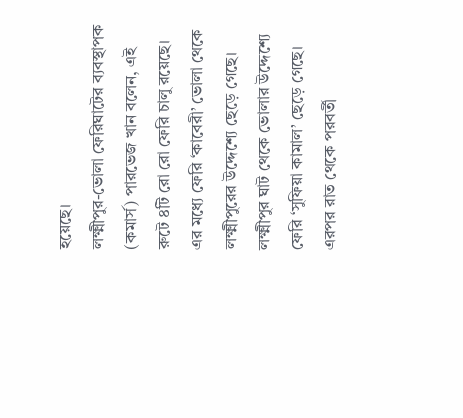হয়েছে।
লক্ষ্মীপুর-ভোলা ফেরিঘাটের ব্যবস্থাপক (কমার্স) পারভেজ খান বলেন, এই রুটে ৪টি রো রো ফেরি চালু রয়েছে। এর মধ্যে ফেরি ‘কাবেরী’ ভোলা থেকে লক্ষ্মীপুরের উদ্দেশ্যে ছেড়ে গেছে। লক্ষ্মীপুর ঘাট থেকে ভোলার উদ্দেশ্যে ফেরি ‘সুফিয়া কামাল’ ছেড়ে গেছে। এরপর রাত থেকে পরবর্তী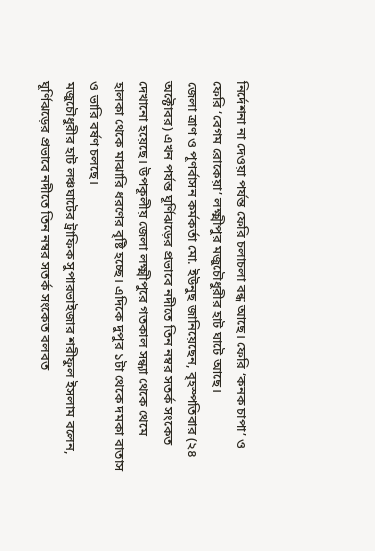নির্দেশনা না দেওয়া পর্যন্ত ফেরি চলাচলা বন্ধ আছে। ফেরি ‘কনক চাপা’ ও ফেরি ‘বেগম রোকেয়া’ লক্ষ্মীপুর মজুচৌধুরীর হাট ঘাটে আছে।
জেলা ত্রাণ ও পূণর্বাসন কর্মকর্তা মো. ইউনুছ জানিয়েছেন, বৃহস্পতিবার (২৪ অক্টোবর) এখন পর্যন্ত ঘূর্ণিঝড়ের প্রভাবে নদীতে তিন নম্বর সতর্ক সংকেত দেখানো হয়েছে। উপকূলীয় জেলা লক্ষ্মীপুরে গতকাল সন্ধ্যা থেকে থেমে হালকা থেকে মাঝারি ধরণের বৃষ্টি হচ্ছে। এদিকে দুপুর ১টা থেকে দমকা বাতাস ও ভারি বর্ষণ চলছে।
মজুচৌধুরীর হাট লঞ্চঘাটের ট্রাফিক সুপারভাইজার শরীফুল ইসলাম বলেন, ঘূর্ণিঝড়ের প্রভাবে নদীতে তিন নম্বর সতর্ক সংকেত বলবত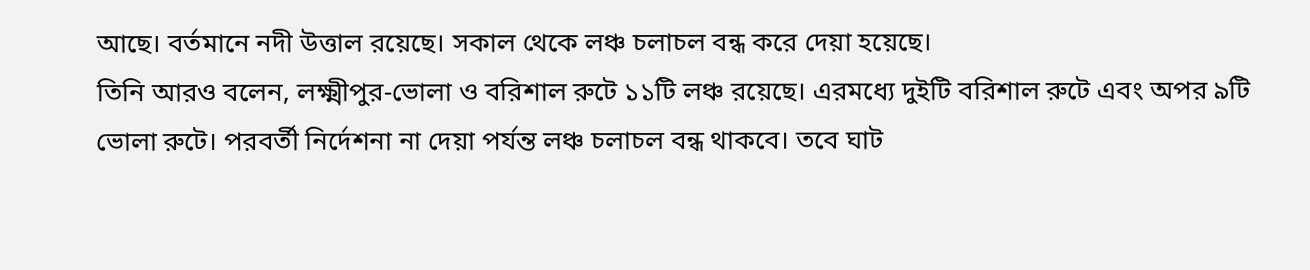আছে। বর্তমানে নদী উত্তাল রয়েছে। সকাল থেকে লঞ্চ চলাচল বন্ধ করে দেয়া হয়েছে।
তিনি আরও বলেন, লক্ষ্মীপুর-ভোলা ও বরিশাল রুটে ১১টি লঞ্চ রয়েছে। এরমধ্যে দুইটি বরিশাল রুটে এবং অপর ৯টি ভোলা রুটে। পরবর্তী নির্দেশনা না দেয়া পর্যন্ত লঞ্চ চলাচল বন্ধ থাকবে। তবে ঘাট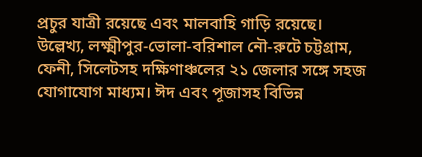প্রচুর যাত্রী রয়েছে এবং মালবাহি গাড়ি রয়েছে।
উল্লেখ্য, লক্ষ্মীপুর-ভোলা-বরিশাল নৌ-রুটে চট্টগ্রাম, ফেনী, সিলেটসহ দক্ষিণাঞ্চলের ২১ জেলার সঙ্গে সহজ যোগাযোগ মাধ্যম। ঈদ এবং পূজাসহ বিভিন্ন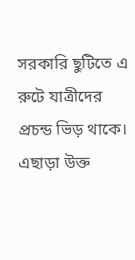সরকারি ছুটিতে এ রুটে যাত্রীদের প্রচন্ড ভিড় থাকে। এছাড়া উক্ত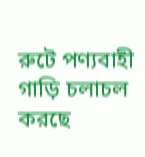রুটে পণ্যবাহী গাড়ি চলাচল করছে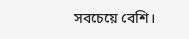সবচেয়ে বেশি।